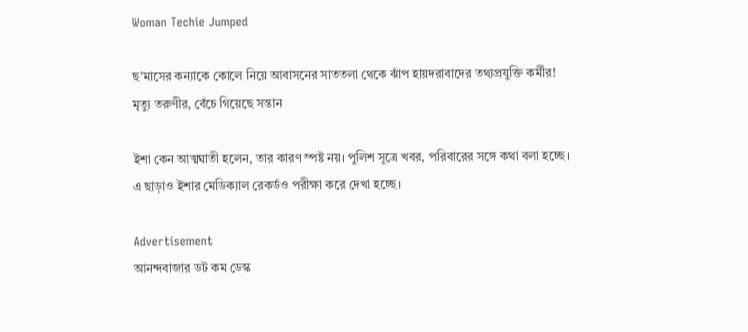Woman Techie Jumped

ছ’মাসের কন্যাকে কোলে নিয়ে আবাসনের সাততলা থেকে ঝাঁপ হায়দরাবাদের তথ্যপ্রযুক্তি কর্মীর! মৃত্যু তরুণীর, বেঁচে গিয়েছে সন্তান

ইশা কেন আত্মঘাতী হলেন, তার কারণ স্পষ্ট নয়। পুলিশ সূত্রে খবর, পরিবারের সঙ্গে কথা বলা হচ্ছে। এ ছাড়াও ইশার মেডিক্যাল রেকর্ডও পরীক্ষা করে দেখা হচ্ছে।

Advertisement
আনন্দবাজার ডট কম ডেস্ক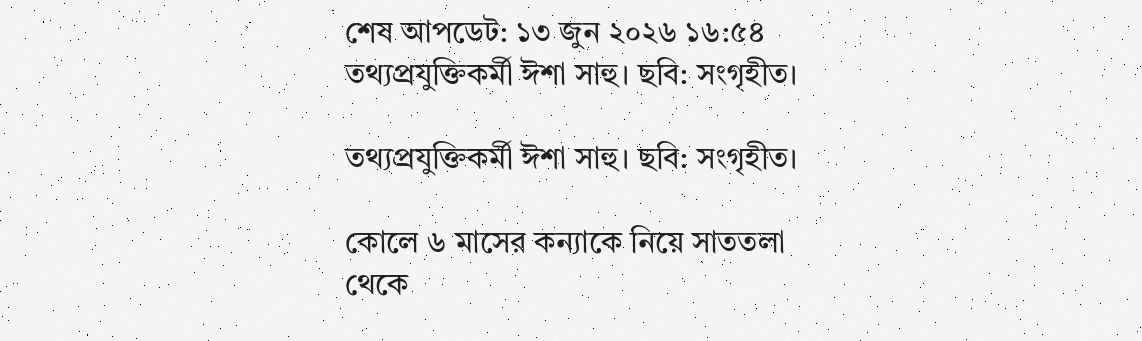শেষ আপডেট: ১৩ জুন ২০২৬ ১৬:৫৪
তথ্যপ্রযুক্তিকর্মী ঈশা সাহু। ছবি: সংগৃহীত।

তথ্যপ্রযুক্তিকর্মী ঈশা সাহু। ছবি: সংগৃহীত।

কোলে ৬ মাসের কন্যাকে নিয়ে সাততলা থেকে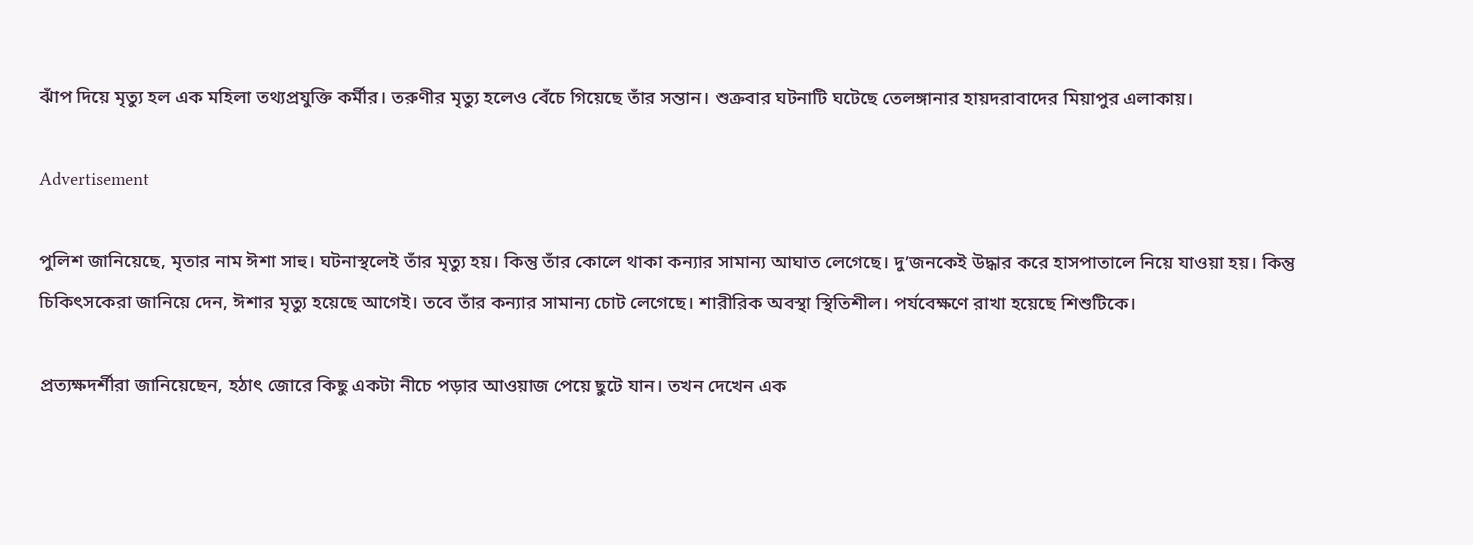ঝাঁপ দিয়ে মৃত্যু হল এক মহিলা তথ্যপ্রযুক্তি কর্মীর। তরুণীর মৃত্যু হলেও বেঁচে গিয়েছে তাঁর সন্তান। শুক্রবার ঘটনাটি ঘটেছে তেলঙ্গানার হায়দরাবাদের মিয়াপুর এলাকায়।

Advertisement

পুলিশ জানিয়েছে, মৃতার নাম ঈশা সাহু। ঘটনাস্থলেই তাঁর মৃত্যু হয়। কিন্তু তাঁর কোলে থাকা কন্যার সামান্য আঘাত লেগেছে। দু’জনকেই উদ্ধার করে হাসপাতালে নিয়ে যাওয়া হয়। কিন্তু চিকিৎসকেরা জানিয়ে দেন, ঈশার মৃত্যু হয়েছে আগেই। তবে তাঁর কন্যার সামান্য চোট লেগেছে। শারীরিক অবস্থা স্থিতিশীল। পর্যবেক্ষণে রাখা হয়েছে শিশুটিকে।

প্রত্যক্ষদর্শীরা জানিয়েছেন, হঠাৎ জোরে কিছু একটা নীচে পড়ার আওয়াজ পেয়ে ছুটে যান। তখন দেখেন এক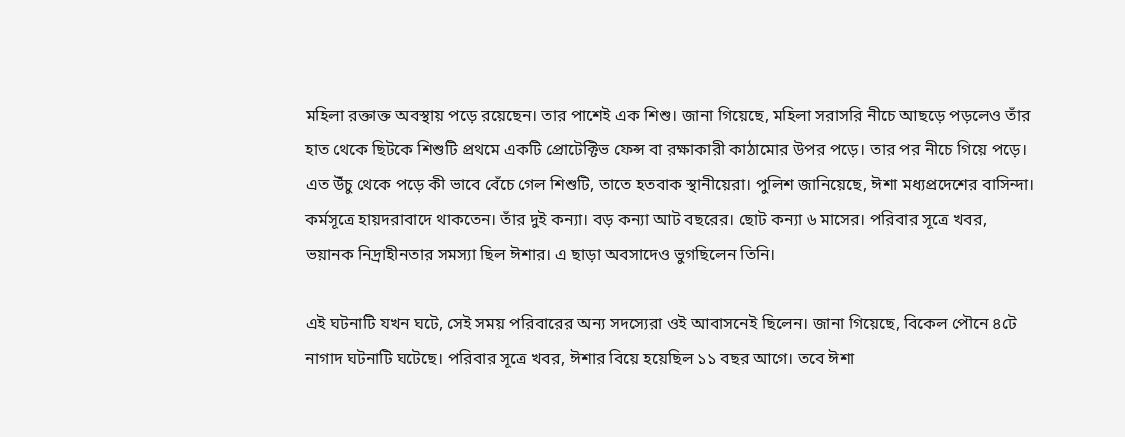মহিলা রক্তাক্ত অবস্থায় পড়ে রয়েছেন। তার পাশেই এক শিশু। জানা গিয়েছে, মহিলা সরাসরি নীচে আছড়ে পড়লেও তাঁর হাত থেকে ছিটকে শিশুটি প্রথমে একটি প্রোটেক্টিভ ফেন্স বা রক্ষাকারী কাঠামোর উপর পড়ে। তার পর নীচে গিয়ে পড়ে। এত উঁচু থেকে পড়ে কী ভাবে বেঁচে গেল শিশুটি, তাতে হতবাক স্থানীয়েরা। পুলিশ জানিয়েছে, ঈশা মধ্যপ্রদেশের বাসিন্দা। কর্মসূত্রে হায়দরাবাদে থাকতেন। তাঁর দুই কন্যা। বড় কন্যা আট বছরের। ছোট কন্যা ৬ মাসের। পরিবার সূত্রে খবর, ভয়ানক নিদ্রাহীনতার সমস্যা ছিল ঈশার। এ ছাড়া অবসাদেও ভুগছিলেন তিনি।

এই ঘটনাটি যখন ঘটে, সেই সময় পরিবারের অন্য সদস্যেরা ওই আবাসনেই ছিলেন। জানা গিয়েছে, বিকেল পৌনে ৪টে নাগাদ ঘটনাটি ঘটেছে। পরিবার সূত্রে খবর, ঈশার বিয়ে হয়েছিল ১১ বছর আগে। তবে ঈশা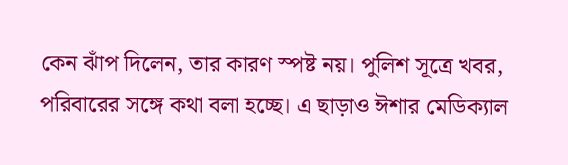কেন ঝাঁপ দিলেন, তার কারণ স্পষ্ট নয়। পুলিশ সূত্রে খবর, পরিবারের সঙ্গে কথা বলা হচ্ছে। এ ছাড়াও ঈশার মেডিক্যাল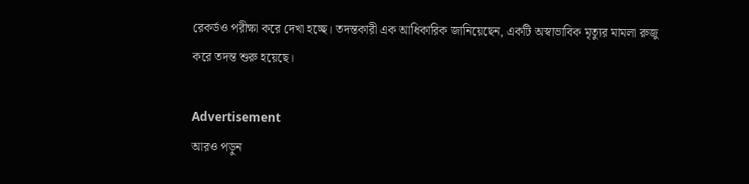রেকর্ডও পরীক্ষা করে দেখা হচ্ছে। তদন্তকারী এক আধিকারিক জানিয়েছেন, একটি অস্বাভাবিক মৃত্যুর মামলা রুজু করে তদন্ত শুরু হয়েছে।

Advertisement
আরও পড়ুন